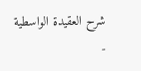شرح العقيدة الواسطية -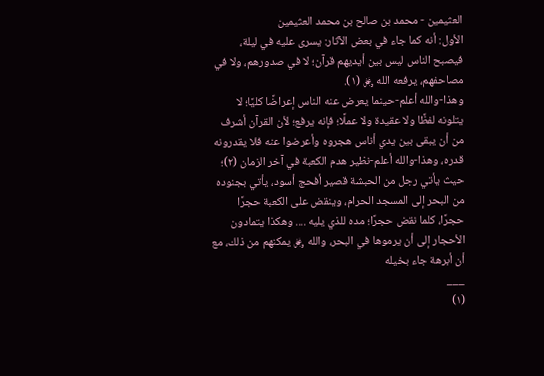العثيمين - محمد بن صالح بن محمد العثيمين
الأول: أنه كما جاء في بعض الآثار: يسرى عليه في ليلة، فيصبح الناس ليس بين أيديهم قرآن؛ لا في صدورهم، ولا في مصاحفهم، يرفعه الله ﷿ (١).
وهذا-والله أعلم-حينما يعرض عنه الناس إعراضًا كليًا؛ لا يتلونه لفظًا ولا عقيدة ولا عملًا؛ فإنه يرفع؛ لأن القرآن أشرف من أن يبقى بين يدي أناس هجروه وأعرضوا عنه فلا يقدرونه قدره، وهذا-والله أعلم-نظير هدم الكعبة في آخر الزمان (٢)؛ حيث يأتي رجل من الحبشة قصير أفحج أسود، يأتي بجنوده من البحر إلى المسجد الحرام، وينقض على الكعبة حجرًا حجرًا، كلما نقض حجرًا؛ مده للذي يليه .... وهكذا يتمادون الأحجار إلى أن يرموها في البحر، والله ﷿ يمكنهم من ذلك، مع أن أبرهة جاء بخيله
___
(١)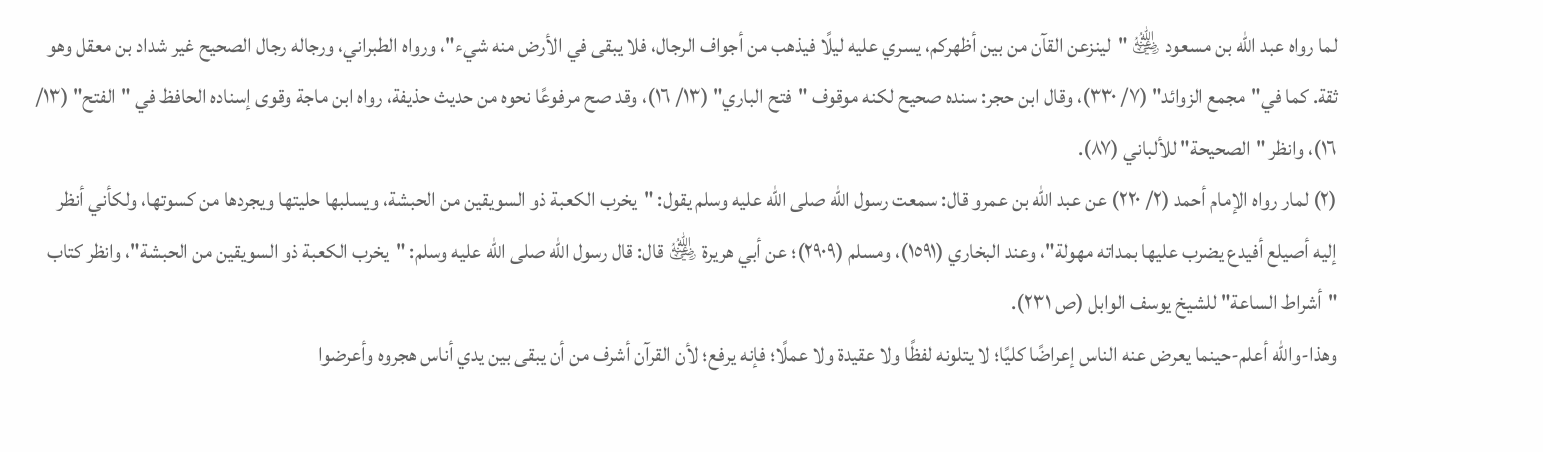لما رواه عبد الله بن مسعود ﵁ "لينزعن القآن من بين أظهركم، يسري عليه ليلًا فيذهب من أجواف الرجال، فلا يبقى في الأرض منه شيء"، ورواه الطبراني، ورجاله رجال الصحيح غير شداد بن معقل وهو ثقة. كما في"مجمع الزوائد" (٧/ ٣٣٠)، وقال ابن حجر: سنده صحيح لكنه موقوف "فتح الباري" (١٣/ ١٦)، وقد صح مرفوعًا نحوه من حديث حذيفة، رواه ابن ماجة وقوى إسناده الحافظ في "الفتح" (١٣/ ١٦)، وانظر "الصحيحة" للألباني (٨٧).
(٢) لمار رواه الإمام أحمد (٢/ ٢٢٠) عن عبد الله بن عمرو قال: سمعت رسول الله صلى الله عليه وسلم يقول: "يخرب الكعبة ذو السويقين من الحبشة، ويسلبها حليتها ويجردها من كسوتها، ولكأني أنظر إليه أصيلع أفيدع يضرب عليها بمداته مهولة"، وعند البخاري (١٥٩١)، ومسلم (٢٩٠٩)؛ عن أبي هريرة ﵁ قال: قال رسول الله صلى الله عليه وسلم: "يخرب الكعبة ذو السويقين من الحبشة"، وانظر كتاب "أشراط الساعة" للشيخ يوسف الوابل (ص ٢٣١).
وهذا-والله أعلم-حينما يعرض عنه الناس إعراضًا كليًا؛ لا يتلونه لفظًا ولا عقيدة ولا عملًا؛ فإنه يرفع؛ لأن القرآن أشرف من أن يبقى بين يدي أناس هجروه وأعرضوا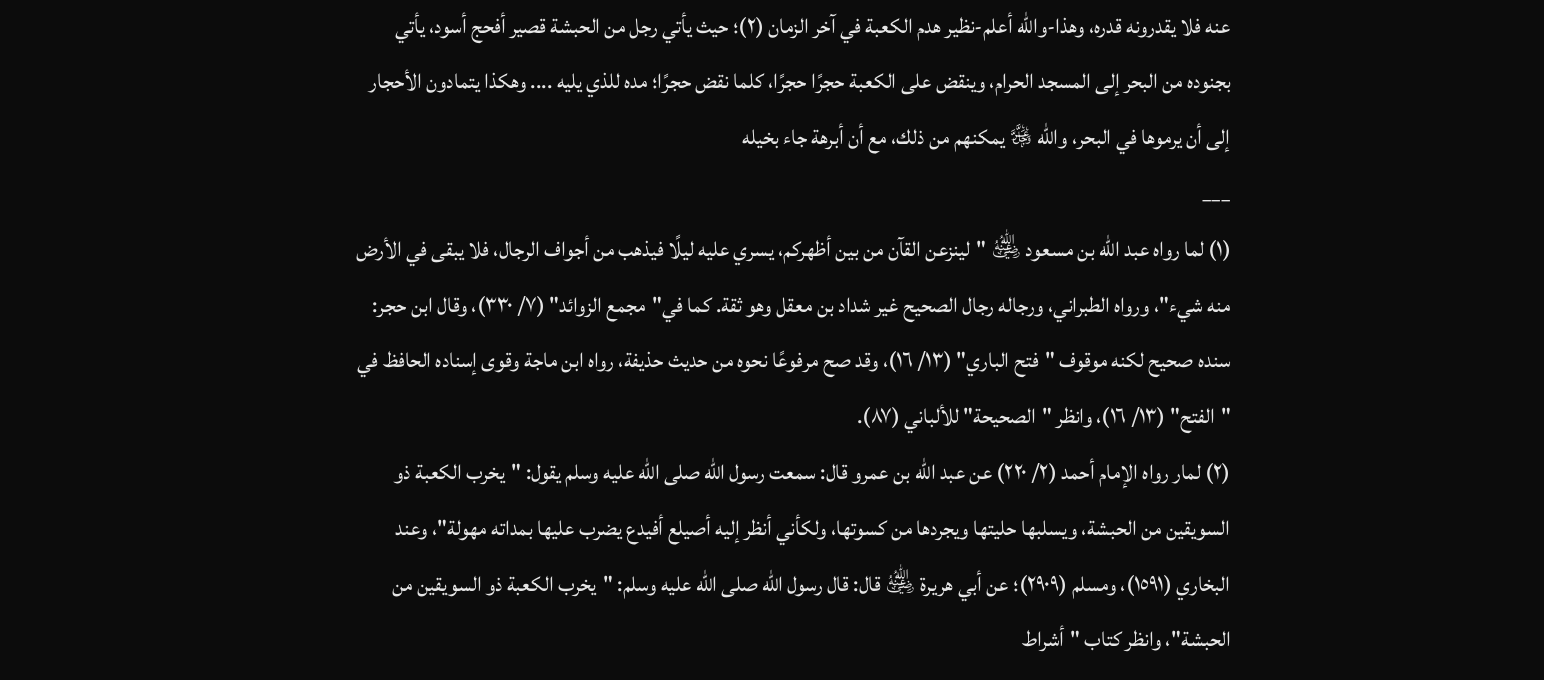عنه فلا يقدرونه قدره، وهذا-والله أعلم-نظير هدم الكعبة في آخر الزمان (٢)؛ حيث يأتي رجل من الحبشة قصير أفحج أسود، يأتي بجنوده من البحر إلى المسجد الحرام، وينقض على الكعبة حجرًا حجرًا، كلما نقض حجرًا؛ مده للذي يليه .... وهكذا يتمادون الأحجار إلى أن يرموها في البحر، والله ﷿ يمكنهم من ذلك، مع أن أبرهة جاء بخيله
___
(١) لما رواه عبد الله بن مسعود ﵁ "لينزعن القآن من بين أظهركم، يسري عليه ليلًا فيذهب من أجواف الرجال، فلا يبقى في الأرض منه شيء"، ورواه الطبراني، ورجاله رجال الصحيح غير شداد بن معقل وهو ثقة. كما في"مجمع الزوائد" (٧/ ٣٣٠)، وقال ابن حجر: سنده صحيح لكنه موقوف "فتح الباري" (١٣/ ١٦)، وقد صح مرفوعًا نحوه من حديث حذيفة، رواه ابن ماجة وقوى إسناده الحافظ في "الفتح" (١٣/ ١٦)، وانظر "الصحيحة" للألباني (٨٧).
(٢) لمار رواه الإمام أحمد (٢/ ٢٢٠) عن عبد الله بن عمرو قال: سمعت رسول الله صلى الله عليه وسلم يقول: "يخرب الكعبة ذو السويقين من الحبشة، ويسلبها حليتها ويجردها من كسوتها، ولكأني أنظر إليه أصيلع أفيدع يضرب عليها بمداته مهولة"، وعند البخاري (١٥٩١)، ومسلم (٢٩٠٩)؛ عن أبي هريرة ﵁ قال: قال رسول الله صلى الله عليه وسلم: "يخرب الكعبة ذو السويقين من الحبشة"، وانظر كتاب "أشراط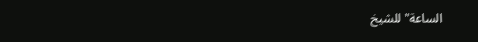الساعة" للشيخ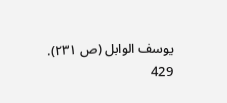يوسف الوابل (ص ٢٣١).
429